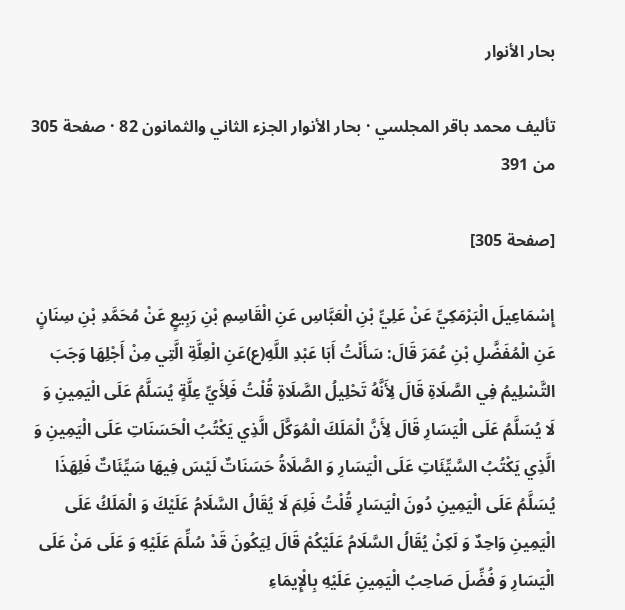بحار الأنوار

تأليف محمد باقر المجلسي · بحار الأنوار الجزء الثاني والثمانون 82 · صفحة 305 من 391

[صفحة 305]

إِسْمَاعِيلَ الْبَرْمَكِيِّ عَنْ عَلِيِّ بْنِ الْعَبَّاسِ عَنِ الْقَاسِمِ بْنِ رَبِيعٍ عَنْ مُحَمَّدِ بْنِ سِنَانٍ عَنِ الْمُفَضَّلِ بْنِ عُمَرَ قَالَ: سَأَلْتُ أَبَا عَبْدِ اللَّهِ(ع)عَنِ الْعِلَّةِ الَّتِي مِنْ أَجْلِهَا وَجَبَ التَّسْلِيمُ فِي الصَّلَاةِ قَالَ لِأَنَّهُ تَحْلِيلُ الصَّلَاةِ قُلْتُ فَلِأَيِّ عِلَّةٍ يُسَلَّمُ عَلَى الْيَمِينِ وَ لَا يُسَلَّمُ عَلَى الْيَسَارِ قَالَ لِأَنَّ الْمَلَكَ الْمُوَكَّلَ الَّذِي يَكْتُبُ الْحَسَنَاتِ عَلَى الْيَمِينِ وَ الَّذِي يَكْتُبُ السَّيِّئَاتِ عَلَى الْيَسَارِ وَ الصَّلَاةُ حَسَنَاتٌ لَيْسَ فِيهَا سَيِّئَاتٌ فَلِهَذَا يُسَلَّمُ عَلَى الْيَمِينِ دُونَ الْيَسَارِ قُلْتُ فَلِمَ لَا يُقَالُ السَّلَامُ عَلَيْكَ وَ الْمَلَكُ عَلَى الْيَمِينِ وَاحِدٌ وَ لَكِنْ يُقَالُ السَّلَامُ عَلَيْكُمْ قَالَ لِيَكُونَ قَدْ سُلِّمَ عَلَيْهِ وَ عَلَى مَنْ عَلَى الْيَسَارِ وَ فُضِّلَ صَاحِبُ الْيَمِينِ عَلَيْهِ بِالْإِيمَاءِ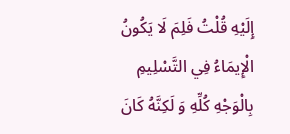إِلَيْهِ قُلْتُ فَلِمَ لَا يَكُونُ الْإِيمَاءُ فِي التَّسْلِيمِ بِالْوَجْهِ كُلِّهِ وَ لَكِنَّهُ كَانَ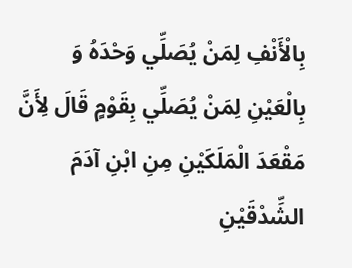بِالْأَنْفِ لِمَنْ يُصَلِّي وَحْدَهُ وَ بِالْعَيْنِ لِمَنْ يُصَلِّي بِقَوْمٍ قَالَ لِأَنَّ مَقْعَدَ الْمَلَكَيْنِ مِنِ ابْنِ آدَمَ الشِّدْقَيْنِ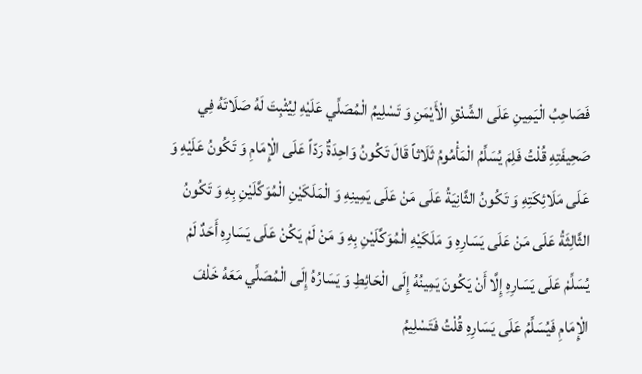فَصَاحِبُ الْيَمِينِ عَلَى الشِّدْقِ الْأَيْمَنِ وَ تَسْلِيمُ الْمُصَلِّي عَلَيْهِ لِيُثْبِتَ لَهُ صَلَاتَهُ فِي صَحِيفَتِهِ قُلْتُ فَلِمَ يُسَلِّمُ الْمَأْمُومُ ثَلَاثاً قَالَ تَكُونُ وَاحِدَةٌ رَدّاً عَلَى الْإِمَامِ وَ تَكُونُ عَلَيْهِ وَ عَلَى مَلَائِكَتِهِ وَ تَكُونُ الثَّانِيَةُ عَلَى مَنْ عَلَى يَمِينِهِ وَ الْمَلَكَيْنِ الْمُوَكَّلَيْنِ بِهِ وَ تَكُونُ الثَّالِثَةُ عَلَى مَنْ عَلَى يَسَارِهِ وَ مَلَكَيْهِ الْمُوَكَّلَيْنِ بِهِ وَ مَنْ لَمْ يَكُنْ عَلَى يَسَارِهِ أَحَدٌ لَمْ يُسَلِّمْ عَلَى يَسَارِهِ إِلَّا أَنْ يَكُونَ يَمِينُهُ إِلَى الْحَائِطِ وَ يَسَارُهُ إِلَى الْمُصَلِّي مَعَهُ خَلْفَ الْإِمَامِ فَيُسَلِّمُ عَلَى يَسَارِهِ قُلْتُ فَتَسْلِيمُ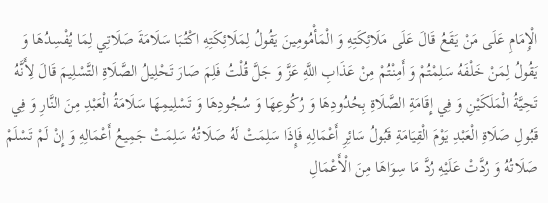الْإِمَامِ عَلَى مَنْ يَقَعُ قَالَ عَلَى مَلَائِكَتِهِ وَ الْمَأْمُومِينَ يَقُولُ لِمَلَائِكَتِهِ اكْتُبَا سَلَامَةَ صَلَاتِي لِمَا يُفْسِدُهَا وَ يَقُولُ لِمَنْ خَلْفَهُ سَلِمْتُمْ وَ أَمِنْتُمْ مِنْ عَذَابِ اللَّهِ عَزَّ وَ جَلَّ قُلْتُ فَلِمَ صَارَ تَحْلِيلُ الصَّلَاةِ التَّسْلِيمَ قَالَ لِأَنَّهُ تَحِيَّةُ الْمَلَكَيْنِ وَ فِي إِقَامَةِ الصَّلَاةِ بِحُدُودِهَا وَ رُكُوعِهَا وَ سُجُودِهَا وَ تَسْلِيمِهَا سَلَامَةُ الْعَبْدِ مِنَ النَّارِ وَ فِي قَبُولِ صَلَاةِ الْعَبْدِ يَوْمَ الْقِيَامَةِ قَبُولُ سَائِرِ أَعْمَالِهِ فَإِذَا سَلِمَتْ لَهُ صَلَاتُهُ سَلِمَتْ جَمِيعُ أَعْمَالِهِ وَ إِنْ لَمْ تَسْلَمْ صَلَاتُهُ وَ رُدَّتْ عَلَيْهِ رُدَّ مَا سِوَاهَا مِنَ الْأَعْمَالِ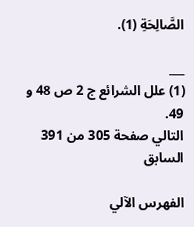الصَّالِحَةِ (1).

___
(1) علل الشرائع ج 2 ص 48 و 49.
التالي صفحة 305 من 391 السابق

الفهرس الآلي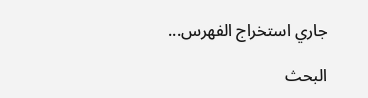جاري استخراج الفهرس...

البحث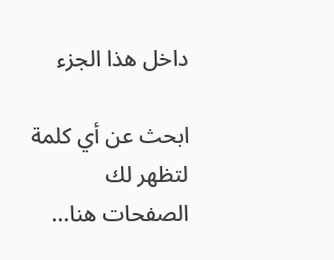داخل هذا الجزء

ابحث عن أي كلمة لتظهر لك الصفحات هنا...